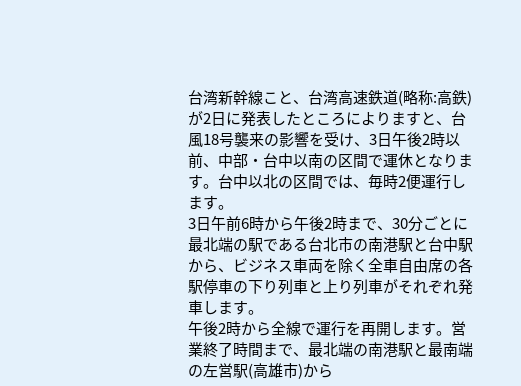台湾新幹線こと、台湾高速鉄道(略称:高鉄)が2日に発表したところによりますと、台風18号襲来の影響を受け、3日午後2時以前、中部・台中以南の区間で運休となります。台中以北の区間では、毎時2便運行します。
3日午前6時から午後2時まで、30分ごとに最北端の駅である台北市の南港駅と台中駅から、ビジネス車両を除く全車自由席の各駅停車の下り列車と上り列車がそれぞれ発車します。
午後2時から全線で運行を再開します。営業終了時間まで、最北端の南港駅と最南端の左営駅(高雄市)から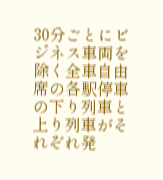30分ごとにビジネス車両を除く全車自由席の各駅停車の下り列車と上り列車がそれぞれ発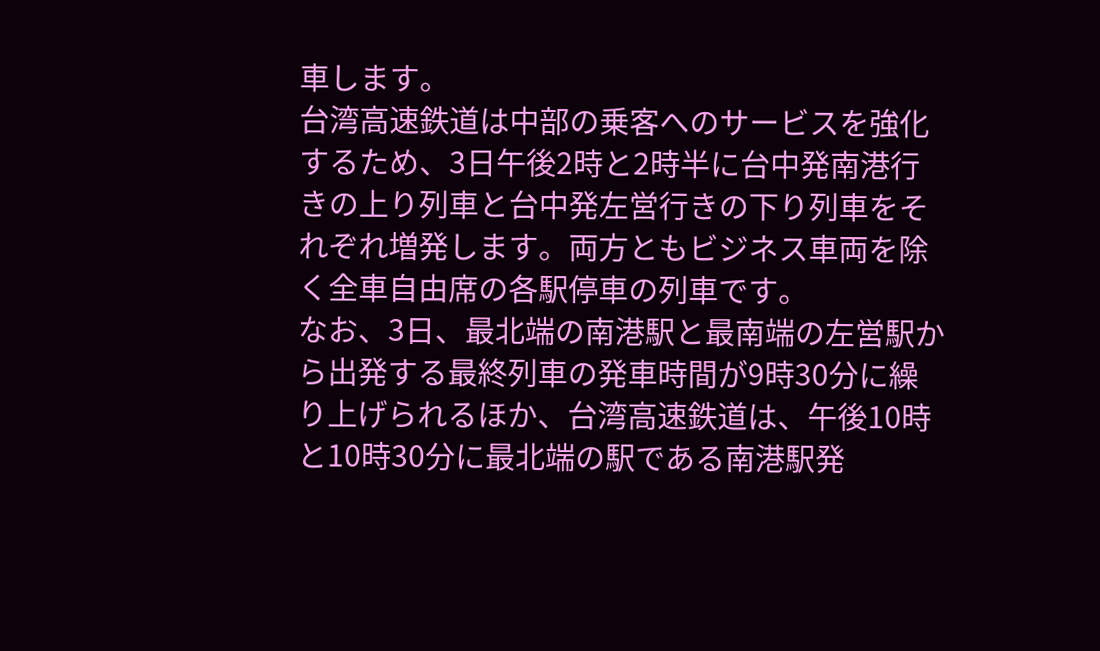車します。
台湾高速鉄道は中部の乗客へのサービスを強化するため、3日午後2時と2時半に台中発南港行きの上り列車と台中発左営行きの下り列車をそれぞれ増発します。両方ともビジネス車両を除く全車自由席の各駅停車の列車です。
なお、3日、最北端の南港駅と最南端の左営駅から出発する最終列車の発車時間が9時30分に繰り上げられるほか、台湾高速鉄道は、午後10時と10時30分に最北端の駅である南港駅発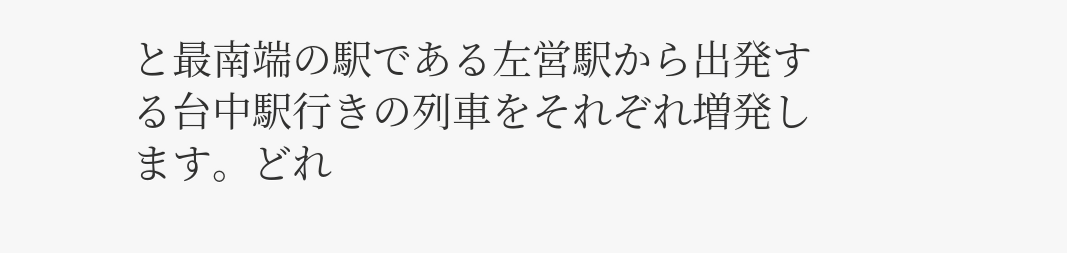と最南端の駅である左営駅から出発する台中駅行きの列車をそれぞれ増発します。どれ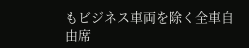もビジネス車両を除く全車自由席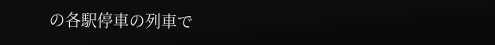の各駅停車の列車で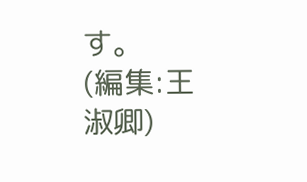す。
(編集:王淑卿)